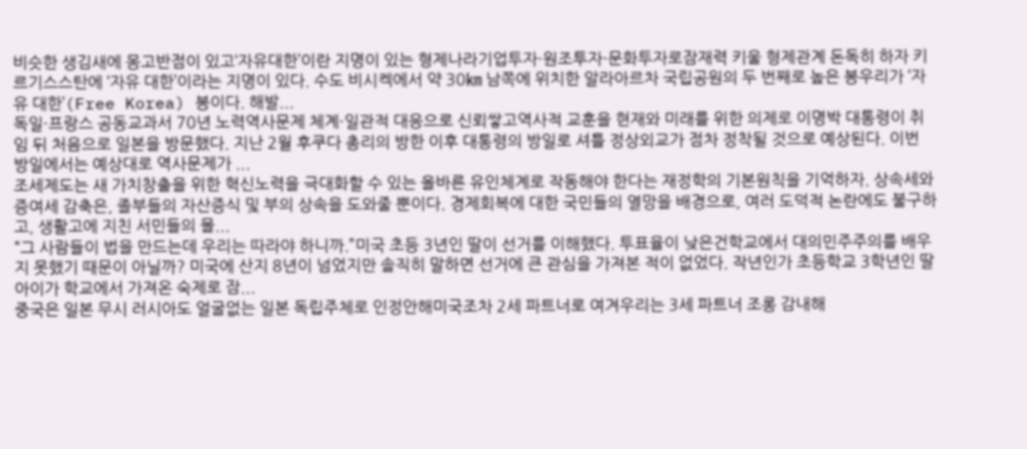비슷한 생김새에 몽고반점이 있고‘자유대한’이란 지명이 있는 형제나라기업투자·원조투자·문화투자로잠재력 키울 형제관계 돈독히 하자 키르기스스탄에 ‘자유 대한’이라는 지명이 있다. 수도 비시켁에서 약 30㎞ 남쪽에 위치한 알라아르차 국립공원의 두 번째로 높은 봉우리가 ‘자유 대한’(Free Korea) 봉이다. 해발...
독일·프랑스 공동교과서 70년 노력역사문제 체계·일관적 대응으로 신뢰쌓고역사적 교훈을 현재와 미래를 위한 의제로 이명박 대통령이 취임 뒤 처음으로 일본을 방문했다. 지난 2월 후쿠다 총리의 방한 이후 대통령의 방일로 셔틀 정상외교가 점차 정착될 것으로 예상된다. 이번 방일에서는 예상대로 역사문제가 ...
조세제도는 새 가치창출을 위한 혁신노력을 극대화할 수 있는 올바른 유인체계로 작동해야 한다는 재정학의 기본원칙을 기억하자. 상속세와 증여세 감축은, 졸부들의 자산증식 및 부의 상속을 도와줄 뿐이다. 경제회복에 대한 국민들의 열망을 배경으로, 여러 도덕적 논란에도 불구하고, 생활고에 지친 서민들의 몰...
“그 사람들이 법을 만드는데 우리는 따라야 하니까.”미국 초등 3년인 딸이 선거를 이해했다. 투표율이 낮은건학교에서 대의민주주의를 배우지 못했기 때문이 아닐까? 미국에 산지 8년이 넘었지만 솔직히 말하면 선거에 큰 관심을 가져본 적이 없었다. 작년인가 초등학교 3학년인 딸아이가 학교에서 가져온 숙제로 잠...
중국은 일본 무시 러시아도 얼굴없는 일본 독립주체로 인정안해미국조차 2세 파트너로 여겨우리는 3세 파트너 조롱 감내해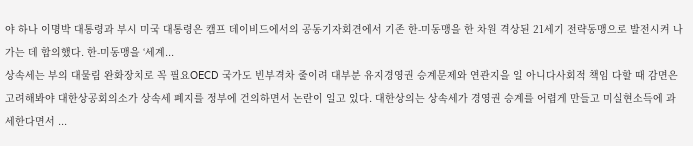야 하나 이명박 대통령과 부시 미국 대통령은 캠프 데이비드에서의 공동기자회견에서 기존 한-미동맹을 한 차원 격상된 21세기 전략동맹으로 발전시켜 나가는 데 합의했다. 한-미동맹을 ‘세계...
상속세는 부의 대물림 완화장치로 꼭 필요OECD 국가도 빈부격차 줄이려 대부분 유지경영권 승계문제와 연관지을 일 아니다사회적 책임 다할 때 감면은 고려해봐야 대한상공회의소가 상속세 폐지를 정부에 건의하면서 논란이 일고 있다. 대한상의는 상속세가 경영권 승계를 어렵게 만들고 미실현소득에 과세한다면서 ...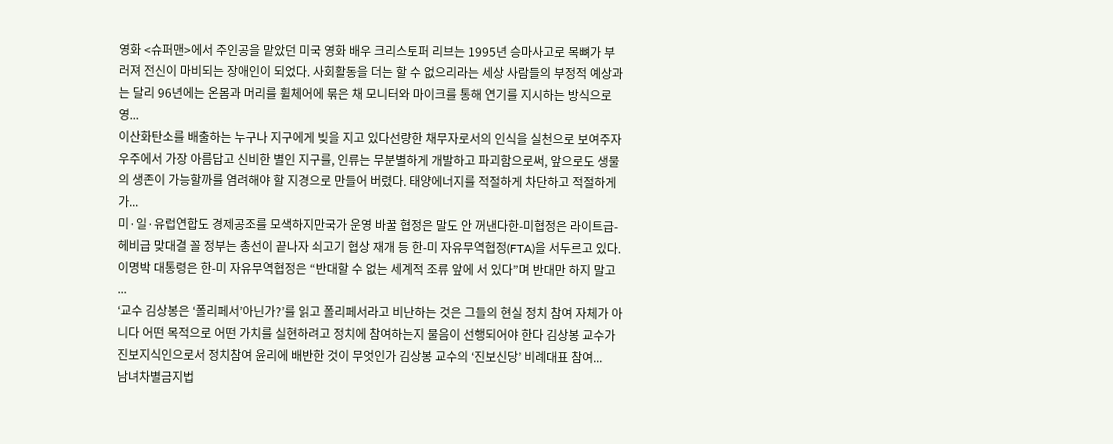영화 <슈퍼맨>에서 주인공을 맡았던 미국 영화 배우 크리스토퍼 리브는 1995년 승마사고로 목뼈가 부러져 전신이 마비되는 장애인이 되었다. 사회활동을 더는 할 수 없으리라는 세상 사람들의 부정적 예상과는 달리 96년에는 온몸과 머리를 휠체어에 묶은 채 모니터와 마이크를 통해 연기를 지시하는 방식으로 영...
이산화탄소를 배출하는 누구나 지구에게 빚을 지고 있다선량한 채무자로서의 인식을 실천으로 보여주자 우주에서 가장 아름답고 신비한 별인 지구를, 인류는 무분별하게 개발하고 파괴함으로써, 앞으로도 생물의 생존이 가능할까를 염려해야 할 지경으로 만들어 버렸다. 태양에너지를 적절하게 차단하고 적절하게 가...
미·일·유럽연합도 경제공조를 모색하지만국가 운영 바꿀 협정은 말도 안 꺼낸다한-미협정은 라이트급-헤비급 맞대결 꼴 정부는 총선이 끝나자 쇠고기 협상 재개 등 한-미 자유무역협정(FTA)을 서두르고 있다. 이명박 대통령은 한-미 자유무역협정은 “반대할 수 없는 세계적 조류 앞에 서 있다”며 반대만 하지 말고 ...
‘교수 김상봉은 ‘폴리페서’아닌가?’를 읽고 폴리페서라고 비난하는 것은 그들의 현실 정치 참여 자체가 아니다 어떤 목적으로 어떤 가치를 실현하려고 정치에 참여하는지 물음이 선행되어야 한다 김상봉 교수가 진보지식인으로서 정치참여 윤리에 배반한 것이 무엇인가 김상봉 교수의 ‘진보신당’ 비례대표 참여...
남녀차별금지법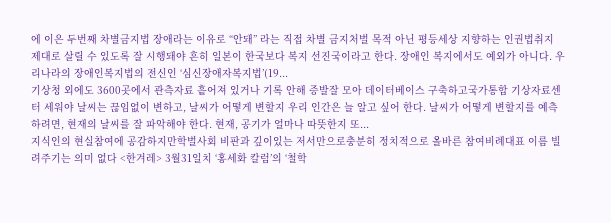에 이은 두번째 차별금지법 장애라는 이유로 “안돼” 라는 직접 차별 금지처벌 목적 아닌 평등세상 지향하는 인권법취지 제대로 살릴 수 있도록 잘 시행돼야 흔히 일본이 한국보다 복지 선진국이라고 한다. 장애인 복지에서도 예외가 아니다. 우리나라의 장애인복지법의 전신인 ‘심신장애자복지법’(19...
기상청 외에도 3600곳에서 관측자료 흩어져 있거나 기록 안해 증발잘 모아 데이터베이스 구축하고국가통합 기상자료센터 세워야 날씨는 끊임없이 변하고, 날씨가 어떻게 변할지 우리 인간은 늘 알고 싶어 한다. 날씨가 어떻게 변할지를 예측하려면, 현재의 날씨를 잘 파악해야 한다. 현재, 공기가 얼마나 따뜻한지 또...
지식인의 현실참여에 공감하지만학벌사회 비판과 깊이있는 저서만으로충분히 정치적으로 올바른 참여비례대표 이름 빌려주기는 의미 없다 <한겨레> 3월31일치 ‘홍세화 칼럼’의 ‘철학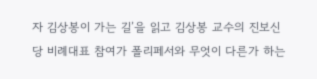자 김상봉이 가는 길’을 읽고 김상봉 교수의 진보신당 비례대표 참여가 폴리페서와 무엇이 다른가 하는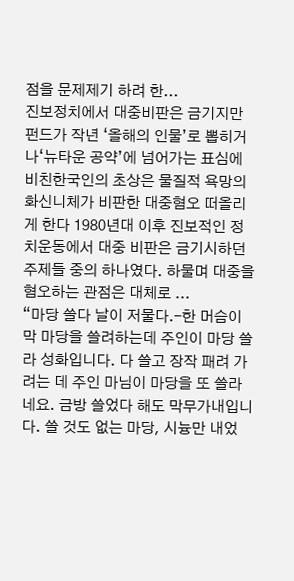점을 문제제기 하려 한...
진보정치에서 대중비판은 금기지만펀드가 작년 ‘올해의 인물’로 뽑히거나‘뉴타운 공약’에 넘어가는 표심에 비친한국인의 초상은 물질적 욕망의 화신니체가 비판한 대중혐오 떠올리게 한다 1980년대 이후 진보적인 정치운동에서 대중 비판은 금기시하던 주제들 중의 하나였다. 하물며 대중을 혐오하는 관점은 대체로 ...
“마당 쓸다 날이 저물다.-한 머슴이 막 마당을 쓸려하는데 주인이 마당 쓸라 성화입니다. 다 쓸고 장작 패려 가려는 데 주인 마님이 마당을 또 쓸라네요. 금방 쓸었다 해도 막무가내입니다. 쓸 것도 없는 마당, 시늉만 내었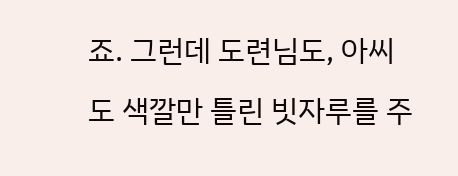죠. 그런데 도련님도, 아씨도 색깔만 틀린 빗자루를 주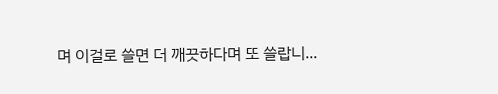며 이걸로 쓸면 더 깨끗하다며 또 쓸랍니...